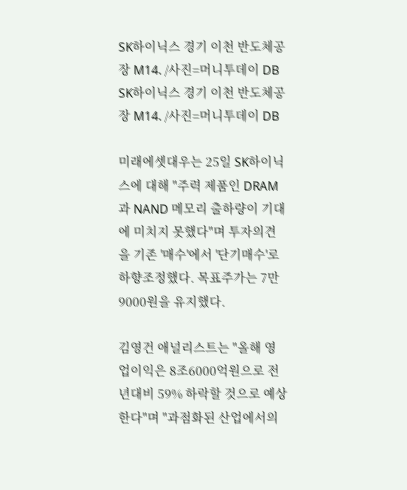SK하이닉스 경기 이천 반도체공장 M14. /사진=머니투데이 DB
SK하이닉스 경기 이천 반도체공장 M14. /사진=머니투데이 DB

미래에셋대우는 25일 SK하이닉스에 대해 "주력 제품인 DRAM과 NAND 메모리 출하량이 기대에 미치지 못했다"며 투자의견을 기존 '매수'에서 '단기매수'로 하향조정했다. 목표주가는 7만9000원을 유지했다.

김영건 애널리스트는 "올해 영업이익은 8조6000억원으로 전년대비 59% 하락할 것으로 예상한다"며 "과점화된 산업에서의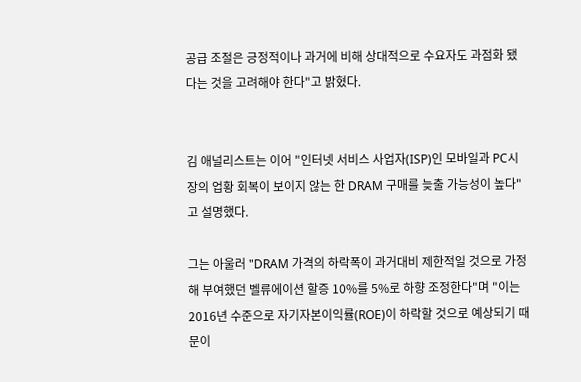공급 조절은 긍정적이나 과거에 비해 상대적으로 수요자도 과점화 됐다는 것을 고려해야 한다"고 밝혔다.


김 애널리스트는 이어 "인터넷 서비스 사업자(ISP)인 모바일과 PC시장의 업황 회복이 보이지 않는 한 DRAM 구매를 늦출 가능성이 높다"고 설명했다.

그는 아울러 "DRAM 가격의 하락폭이 과거대비 제한적일 것으로 가정해 부여했던 벨류에이션 할증 10%를 5%로 하향 조정한다"며 "이는 2016년 수준으로 자기자본이익률(ROE)이 하락할 것으로 예상되기 때문이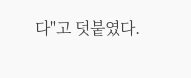다"고 덧붙였다.